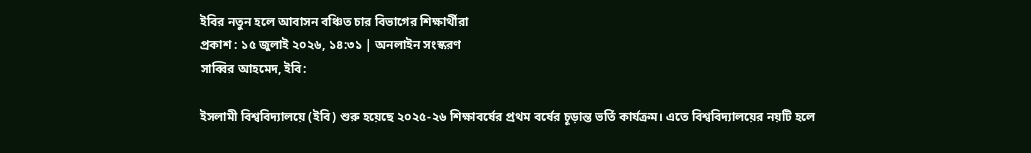ইবির নতুন হলে আবাসন বঞ্চিত চার বিভাগের শিক্ষার্থীরা
প্রকাশ : ১৫ জুলাই ২০২৬, ১৪:৩১ | অনলাইন সংস্করণ
সাব্বির আহমেদ, ইবি:

ইসলামী বিশ্ববিদ্যালয়ে (ইবি) শুরু হয়েছে ২০২৫-২৬ শিক্ষাবর্ষের প্রথম বর্ষের চূড়ান্ত ভর্তি কার্যক্রম। এতে বিশ্ববিদ্যালয়ের নয়টি হলে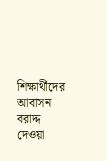শিক্ষার্থীদের আবাসন বরাদ্দ দেওয়া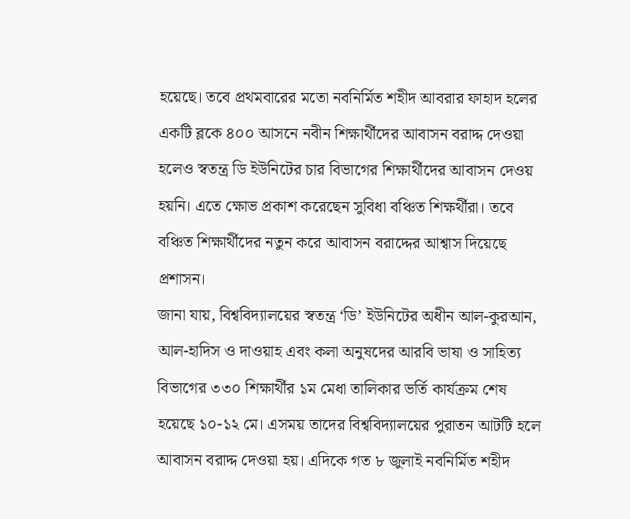হয়েছে। তবে প্রথমবারের মতো নবনির্মিত শহীদ আবরার ফাহাদ হলের একটি ব্লকে ৪০০ আসনে নবীন শিক্ষার্থীদের আবাসন বরাদ্দ দেওয়া হলেও স্বতন্ত্র ডি ইউনিটের চার বিভাগের শিক্ষার্থীদের আবাসন দেওয় হয়নি। এতে ক্ষোভ প্রকাশ করেছেন সুবিধা বঞ্চিত শিক্ষর্থীরা। তবে বঞ্চিত শিক্ষার্থীদের নতুন করে আবাসন বরাদ্দের আশ্বাস দিয়েছে প্রশাসন।
জানা যায়, বিশ্ববিদ্যালয়ের স্বতন্ত্র ‘ডি’ ইউনিটের অধীন আল-কুরআন, আল-হাদিস ও দাওয়াহ এবং কলা অনুষদের আরবি ভাষা ও সাহিত্য বিভাগের ৩৩০ শিক্ষার্থীর ১ম মেধা তালিকার ভর্তি কার্যক্রম শেষ হয়েছে ১০-১২ মে। এসময় তাদের বিশ্ববিদ্যালয়ের পুরাতন আটটি হলে আবাসন বরাদ্দ দেওয়া হয়। এদিকে গত ৮ জুলাই নবনির্মিত শহীদ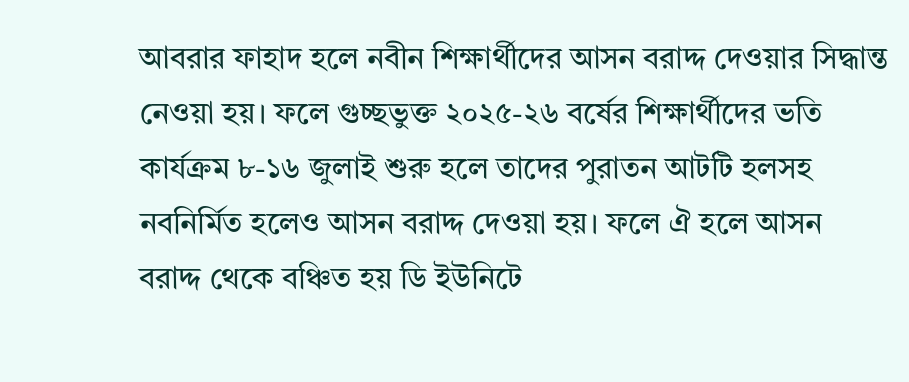আবরার ফাহাদ হলে নবীন শিক্ষার্থীদের আসন বরাদ্দ দেওয়ার সিদ্ধান্ত নেওয়া হয়। ফলে গুচ্ছভুক্ত ২০২৫-২৬ বর্ষের শিক্ষার্থীদের ভতি কার্যক্রম ৮-১৬ জুলাই শুরু হলে তাদের পুরাতন আটটি হলসহ নবনির্মিত হলেও আসন বরাদ্দ দেওয়া হয়। ফলে ঐ হলে আসন বরাদ্দ থেকে বঞ্চিত হয় ডি ইউনিটে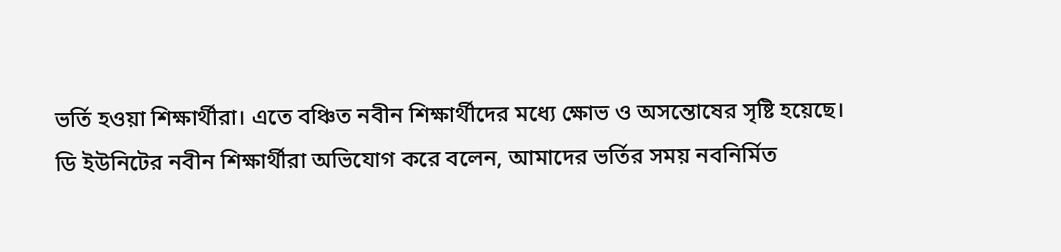ভর্তি হওয়া শিক্ষার্থীরা। এতে বঞ্চিত নবীন শিক্ষার্থীদের মধ্যে ক্ষোভ ও অসন্তোষের সৃষ্টি হয়েছে।
ডি ইউনিটের নবীন শিক্ষার্থীরা অভিযোগ করে বলেন, আমাদের ভর্তির সময় নবনির্মিত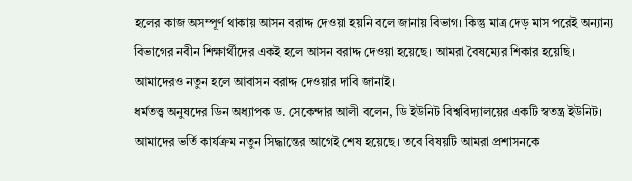হলের কাজ অসম্পূর্ণ থাকায় আসন বরাদ্দ দেওয়া হয়নি বলে জানায় বিভাগ। কিন্তু মাত্র দেড় মাস পরেই অন্যান্য বিভাগের নবীন শিক্ষার্থীদের একই হলে আসন বরাদ্দ দেওয়া হয়েছে। আমরা বৈষম্যের শিকার হয়েছি। আমাদেরও নতুন হলে আবাসন বরাদ্দ দেওয়ার দাবি জানাই।
ধর্মতত্ত্ব অনুষদের ডিন অধ্যাপক ড. সেকেন্দার আলী বলেন, ডি ইউনিট বিশ্ববিদ্যালয়ের একটি স্বতন্ত্র ইউনিট। আমাদের ভর্তি কার্যক্রম নতুন সিদ্ধান্তের আগেই শেষ হয়েছে। তবে বিষয়টি আমরা প্রশাসনকে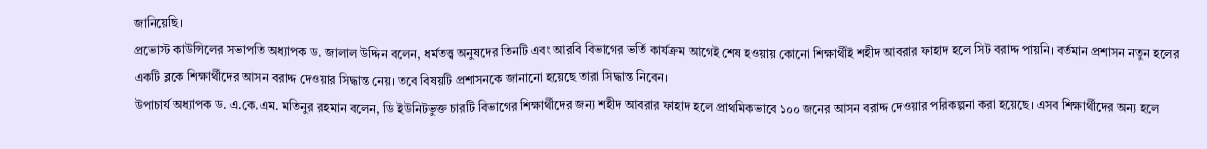জানিয়েছি।
প্রভোস্ট কাউন্সিলের সভাপতি অধ্যাপক ড. জালাল উদ্দিন বলেন, ধর্মতত্ত্ব অনুষদের তিনটি এবং আরবি বিভাগের ভর্তি কার্যক্রম আগেই শেষ হওয়ায় কোনো শিক্ষার্থীই শহীদ আবরার ফাহাদ হলে সিট বরাদ্দ পায়নি। বর্তমান প্রশাসন নতুন হলের একটি ব্লকে শিক্ষার্থীদের আসন বরাদ্দ দেওয়ার সিদ্ধান্ত নেয়। তবে বিষয়টি প্রশাসনকে জানানো হয়েছে তারা সিদ্ধান্ত নিবেন।
উপাচার্য অধ্যাপক ড. এ.কে.এম. মতিনুর রহমান বলেন, ডি ইউনিটভুক্ত চারটি বিভাগের শিক্ষার্থীদের জন্য শহীদ আবরার ফাহাদ হলে প্রাথমিকভাবে ১০০ জনের আসন বরাদ্দ দেওয়ার পরিকল্পনা করা হয়েছে। এসব শিক্ষার্থীদের অন্য হলে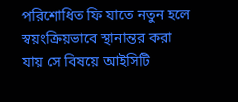পরিশোধিত ফি যাতে নতুন হলে স্বয়ংক্রিয়ভাবে স্থানান্তর করা যায় সে বিষয়ে আইসিটি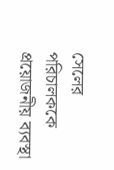সেলের পরিচালককে প্রয়োজনীয় ব্যবস্থা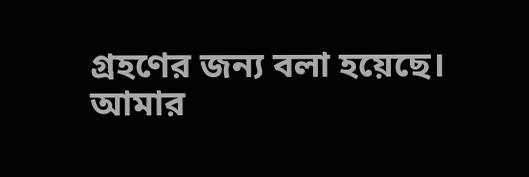গ্রহণের জন্য বলা হয়েছে।
আমার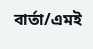বার্তা/এমই